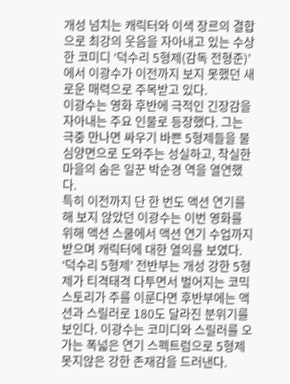개성 넘치는 캐릭터와 이색 장르의 결합으로 최강의 웃음을 자아내고 있는 수상한 코미디 ‘덕수리 5형제(감독 전형준)’에서 이광수가 이전까지 보지 못했던 새로운 매력으로 주목받고 있다.
이광수는 영화 후반에 극적인 긴장감을 자아내는 주요 인물로 등장했다. 그는 극중 만나면 싸우기 바쁜 5형제들을 물심양면으로 도와주는 성실하고, 착실한 마을의 숨은 일꾼 박순경 역을 열연했다.
특히 이전까지 단 한 번도 액션 연기를 해 보지 않았던 이광수는 이번 영화를 위해 액션 스쿨에서 액션 연기 수업까지 받으며 캐릭터에 대한 열의를 보였다.
‘덕수리 5형제’ 전반부는 개성 강한 5형제가 티격태격 다투면서 벌어지는 코믹 스토리가 주를 이룬다면 후반부에는 액션과 스릴러로 180도 달라진 분위기를 보인다. 이광수는 코미디와 스릴러를 오가는 폭넓은 연기 스펙트럼으로 5형제 못지않은 강한 존재감을 드러낸다.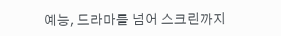예능, 드라마를 넘어 스크린까지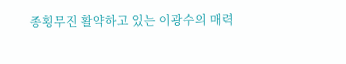종횡무진 활약하고 있는 이광수의 매력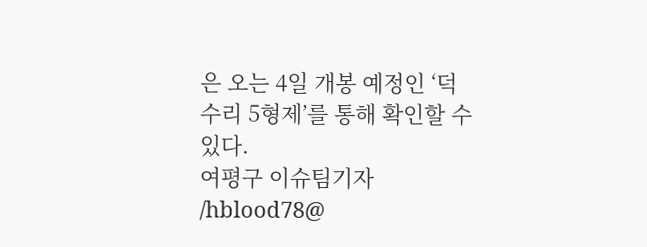은 오는 4일 개봉 예정인 ‘덕수리 5형제’를 통해 확인할 수 있다.
여평구 이슈팀기자 /hblood78@